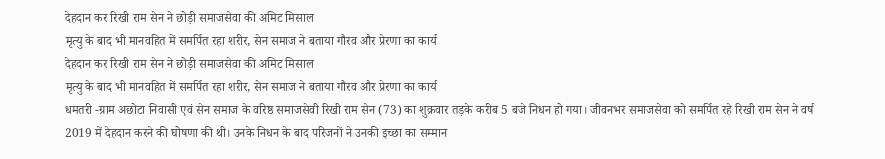देहदान कर रिखी राम सेन ने छोड़ी समाजसेवा की अमिट मिसाल
मृत्यु के बाद भी मानवहित में समर्पित रहा शरीर, सेन समाज ने बताया गौरव और प्रेरणा का कार्य
देहदान कर रिखी राम सेन ने छोड़ी समाजसेवा की अमिट मिसाल
मृत्यु के बाद भी मानवहित में समर्पित रहा शरीर, सेन समाज ने बताया गौरव और प्रेरणा का कार्य
धमतरी -ग्राम अछोटा निवासी एवं सेन समाज के वरिष्ठ समाजसेवी रिखी राम सेन (73) का शुक्रवार तड़के करीब 5 बजे निधन हो गया। जीवनभर समाजसेवा को समर्पित रहे रिखी राम सेन ने वर्ष 2019 में देहदान करने की घोषणा की थी। उनके निधन के बाद परिजनों ने उनकी इच्छा का सम्मान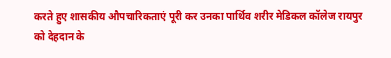करते हुए शासकीय औपचारिकताएं पूरी कर उनका पार्थिव शरीर मेडिकल कॉलेज रायपुर को देहदान के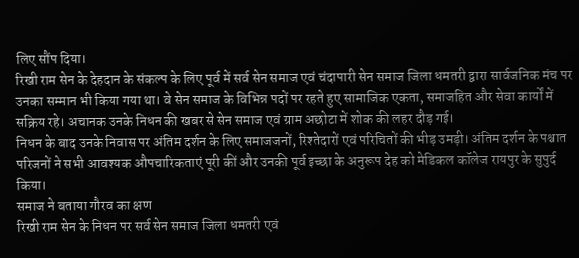लिए सौंप दिया।
रिखी राम सेन के देहदान के संकल्प के लिए पूर्व में सर्व सेन समाज एवं चंदापारी सेन समाज जिला धमतरी द्वारा सार्वजनिक मंच पर उनका सम्मान भी किया गया था। वे सेन समाज के विभिन्न पदों पर रहते हुए सामाजिक एकता, समाजहित और सेवा कार्यों में सक्रिय रहे। अचानक उनके निधन की खबर से सेन समाज एवं ग्राम अछोटा में शोक की लहर दौड़ गई।
निधन के बाद उनके निवास पर अंतिम दर्शन के लिए समाजजनों, रिश्तेदारों एवं परिचितों की भीड़ उमड़ी। अंतिम दर्शन के पश्चात परिजनों ने सभी आवश्यक औपचारिकताएं पूरी कीं और उनकी पूर्व इच्छा के अनुरूप देह को मेडिकल कॉलेज रायपुर के सुपुर्द किया।
समाज ने बताया गौरव का क्षण
रिखी राम सेन के निधन पर सर्व सेन समाज जिला धमतरी एवं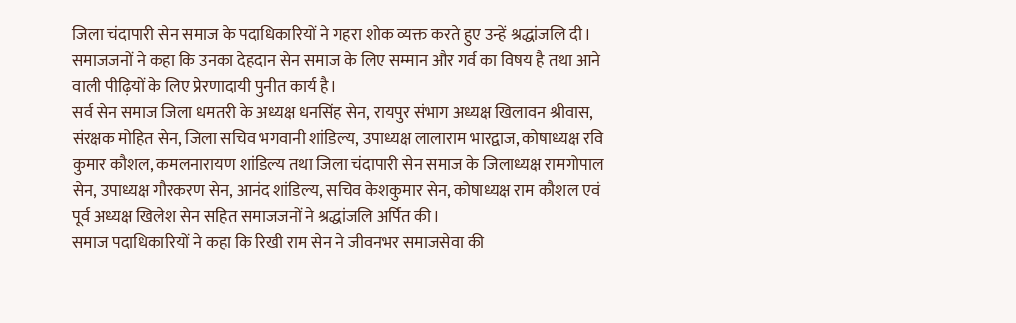जिला चंदापारी सेन समाज के पदाधिकारियों ने गहरा शोक व्यक्त करते हुए उन्हें श्रद्धांजलि दी। समाजजनों ने कहा कि उनका देहदान सेन समाज के लिए सम्मान और गर्व का विषय है तथा आने वाली पीढ़ियों के लिए प्रेरणादायी पुनीत कार्य है।
सर्व सेन समाज जिला धमतरी के अध्यक्ष धनसिंह सेन, रायपुर संभाग अध्यक्ष खिलावन श्रीवास, संरक्षक मोहित सेन, जिला सचिव भगवानी शांडिल्य, उपाध्यक्ष लालाराम भारद्वाज, कोषाध्यक्ष रवि कुमार कौशल, कमलनारायण शांडिल्य तथा जिला चंदापारी सेन समाज के जिलाध्यक्ष रामगोपाल सेन, उपाध्यक्ष गौरकरण सेन, आनंद शांडिल्य, सचिव केशकुमार सेन, कोषाध्यक्ष राम कौशल एवं पूर्व अध्यक्ष खिलेश सेन सहित समाजजनों ने श्रद्धांजलि अर्पित की।
समाज पदाधिकारियों ने कहा कि रिखी राम सेन ने जीवनभर समाजसेवा की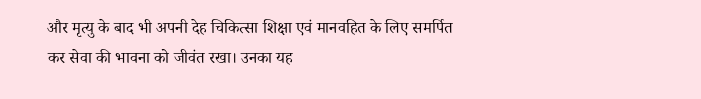और मृत्यु के बाद भी अपनी देह चिकित्सा शिक्षा एवं मानवहित के लिए समर्पित कर सेवा की भावना को जीवंत रखा। उनका यह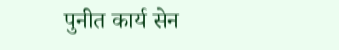पुनीत कार्य सेन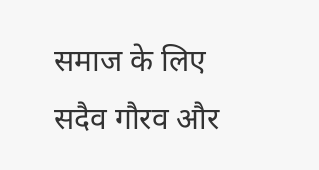समाज के लिए सदैव गौरव और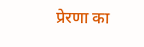प्रेरणा का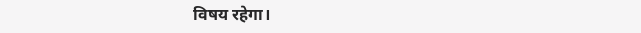विषय रहेगा।